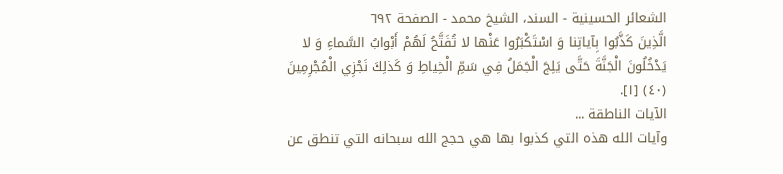الشعائر الحسينية - السند، الشيخ محمد - الصفحة ٦٩٢
الَّذِينَ كَذَّبُوا بِآياتِنا وَ اسْتَكْبَرُوا عَنْها لا تُفَتَّحُ لَهُمْ أَبْوابُ السَّماءِ وَ لا يَدْخُلُونَ الْجَنَّةَ حَتَّى يَلِجَ الْجَمَلُ فِي سَمِّ الْخِياطِ وَ كَذلِكَ نَجْزِي الْمُجْرِمِينَ (٤٠) [١].
الآيات الناطقة ...
وآيات الله هذه التي كذبوا بها هي حجج الله سبحانه التي تنطق عن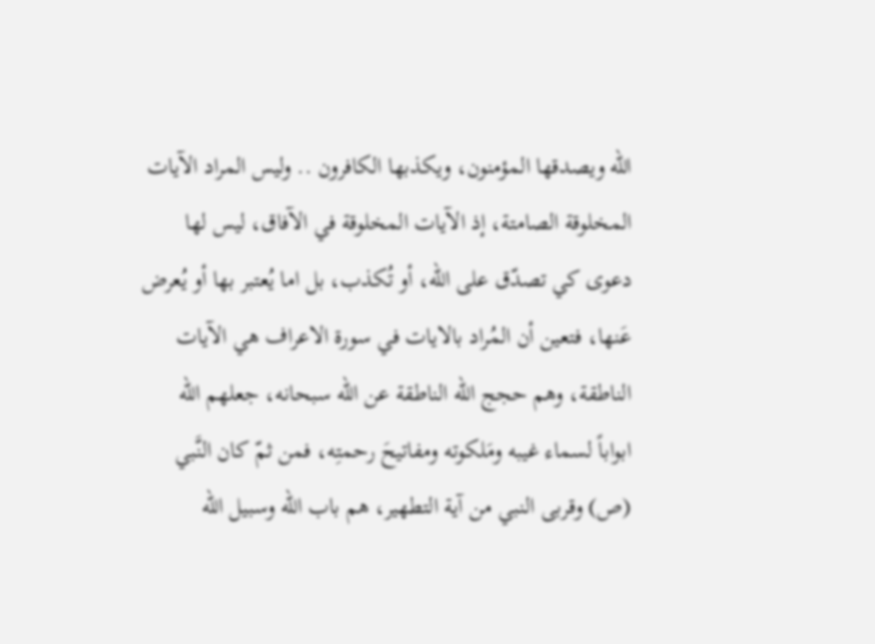الله ويصدقها المؤمنون، ويكذبها الكافرون .. وليس المراد الآيات المخلوقة الصامتة، إذ الآيات المخلوقة في الآفاق، ليس لها دعوى كي تصدّق على الله، أو تُكذب، بل اما يُعتبر بها أو يُعرض عَنها، فتعين أن المُراد بالايات في سورة الاعراف هي الآيات الناطقة، وهم حجج الله الناطقة عن الله سبحانه، جعلهم الله ابواباً لسماء غيبه ومَلكوته ومفاتيحَ رحمتِه، فمن ثمّ كان النَّبي (ص) وقربى النبي من آية التطهير، هم باب الله وسبيل الله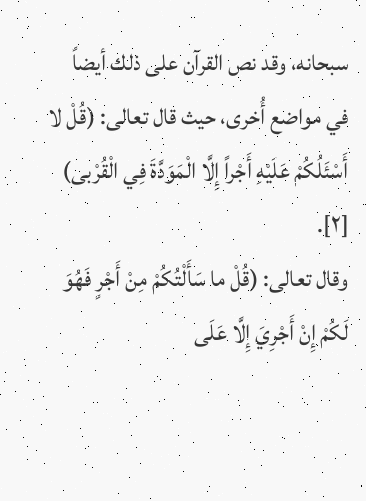سبحانه، وقد نص القرآن على ذلك أيضاً في مواضع أُخرى، حيث قال تعالى: (قُلْ لا أَسْئَلُكُمْ عَلَيْهِ أَجْراً إِلَّا الْمَوَدَّةَ فِي الْقُرْبى) [٢].
وقال تعالى: (قُلْ ما سَأَلْتُكُمْ مِنْ أَجْرٍ فَهُوَ لَكُمْ إِنْ أَجْرِيَ إِلَّا عَلَى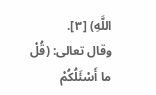اللَّهِ) [٣].
وقال تعالى: (قُلْ ما أَسْئَلُكُمْ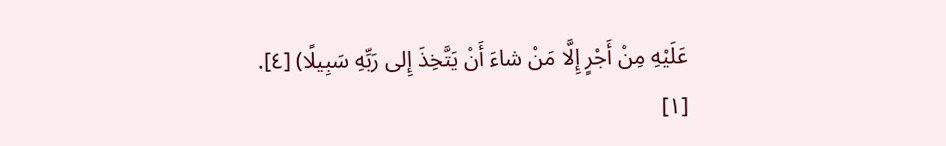عَلَيْهِ مِنْ أَجْرٍ إِلَّا مَنْ شاءَ أَنْ يَتَّخِذَ إِلى رَبِّهِ سَبِيلًا) [٤].
[١]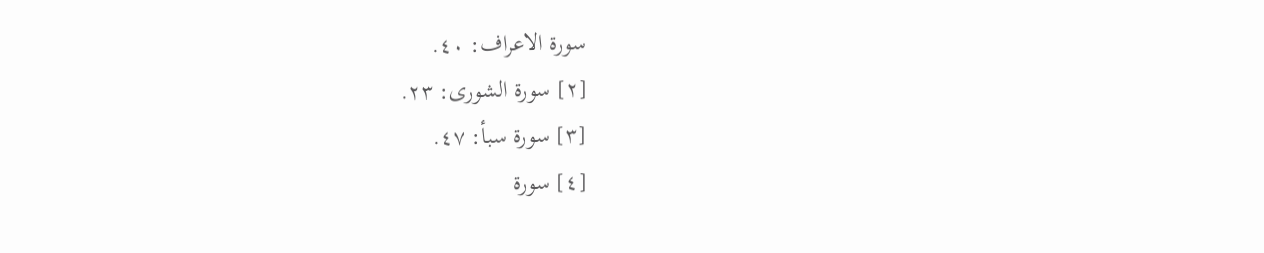سورة الاعراف: ٤٠.
[٢] سورة الشورى: ٢٣.
[٣] سورة سبأ: ٤٧.
[٤] سورة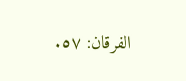الفرقان: ٥٧.